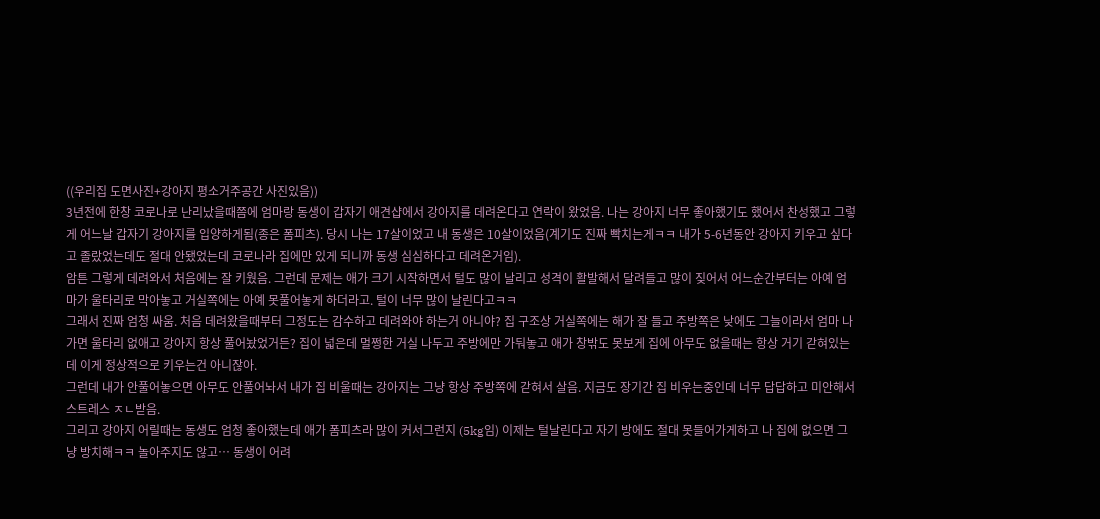((우리집 도면사진+강아지 평소거주공간 사진있음))
3년전에 한창 코로나로 난리났을때쯤에 엄마랑 동생이 갑자기 애견샵에서 강아지를 데려온다고 연락이 왔었음. 나는 강아지 너무 좋아했기도 했어서 찬성했고 그렇게 어느날 갑자기 강아지를 입양하게됨(종은 폼피츠). 당시 나는 17살이었고 내 동생은 10살이었음(계기도 진짜 빡치는게ㅋㅋ 내가 5-6년동안 강아지 키우고 싶다고 졸랐었는데도 절대 안됐었는데 코로나라 집에만 있게 되니까 동생 심심하다고 데려온거임).
암튼 그렇게 데려와서 처음에는 잘 키웠음. 그런데 문제는 애가 크기 시작하면서 털도 많이 날리고 성격이 활발해서 달려들고 많이 짖어서 어느순간부터는 아예 엄마가 울타리로 막아놓고 거실쪽에는 아예 못풀어놓게 하더라고. 털이 너무 많이 날린다고ㅋㅋ
그래서 진짜 엄청 싸움. 처음 데려왔을때부터 그정도는 감수하고 데려와야 하는거 아니야? 집 구조상 거실쪽에는 해가 잘 들고 주방쪽은 낮에도 그늘이라서 엄마 나가면 울타리 없애고 강아지 항상 풀어놨었거든? 집이 넓은데 멀쩡한 거실 나두고 주방에만 가둬놓고 애가 창밖도 못보게 집에 아무도 없을때는 항상 거기 갇혀있는데 이게 정상적으로 키우는건 아니잖아.
그런데 내가 안풀어놓으면 아무도 안풀어놔서 내가 집 비울때는 강아지는 그냥 항상 주방쪽에 갇혀서 살음. 지금도 장기간 집 비우는중인데 너무 답답하고 미안해서 스트레스 ㅈㄴ받음.
그리고 강아지 어릴때는 동생도 엄청 좋아했는데 애가 폼피츠라 많이 커서그런지 (5kg임) 이제는 털날린다고 자기 방에도 절대 못들어가게하고 나 집에 없으면 그냥 방치해ㅋㅋ 놀아주지도 않고… 동생이 어려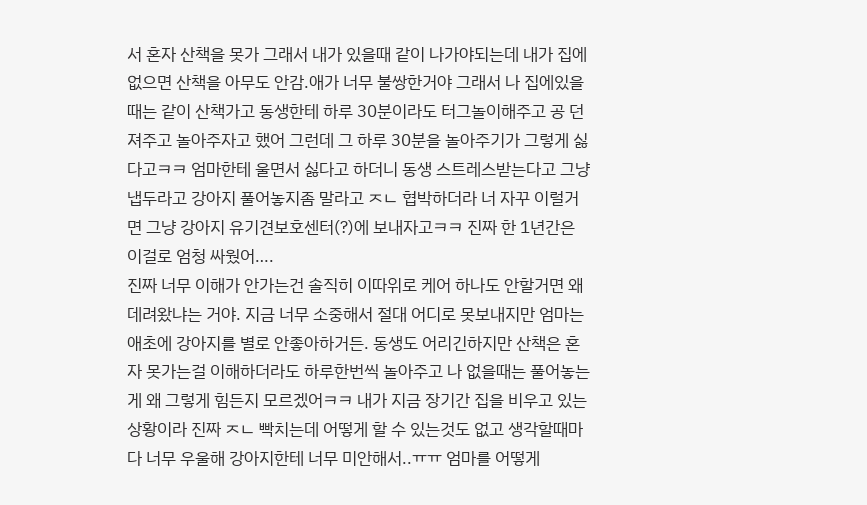서 혼자 산책을 못가 그래서 내가 있을때 같이 나가야되는데 내가 집에 없으면 산책을 아무도 안감.애가 너무 불쌍한거야 그래서 나 집에있을때는 같이 산책가고 동생한테 하루 30분이라도 터그놀이해주고 공 던져주고 놀아주자고 했어 그런데 그 하루 30분을 놀아주기가 그렇게 싫다고ㅋㅋ 엄마한테 울면서 싫다고 하더니 동생 스트레스받는다고 그냥 냅두라고 강아지 풀어놓지좀 말라고 ㅈㄴ 협박하더라 너 자꾸 이럴거면 그냥 강아지 유기견보호센터(?)에 보내자고ㅋㅋ 진짜 한 1년간은 이걸로 엄청 싸웠어….
진짜 너무 이해가 안가는건 솔직히 이따위로 케어 하나도 안할거면 왜 데려왔냐는 거야. 지금 너무 소중해서 절대 어디로 못보내지만 엄마는 애초에 강아지를 별로 안좋아하거든. 동생도 어리긴하지만 산책은 혼자 못가는걸 이해하더라도 하루한번씩 놀아주고 나 없을때는 풀어놓는게 왜 그렇게 힘든지 모르겠어ㅋㅋ 내가 지금 장기간 집을 비우고 있는 상황이라 진짜 ㅈㄴ 빡치는데 어떻게 할 수 있는것도 없고 생각할때마다 너무 우울해 강아지한테 너무 미안해서..ㅠㅠ 엄마를 어떻게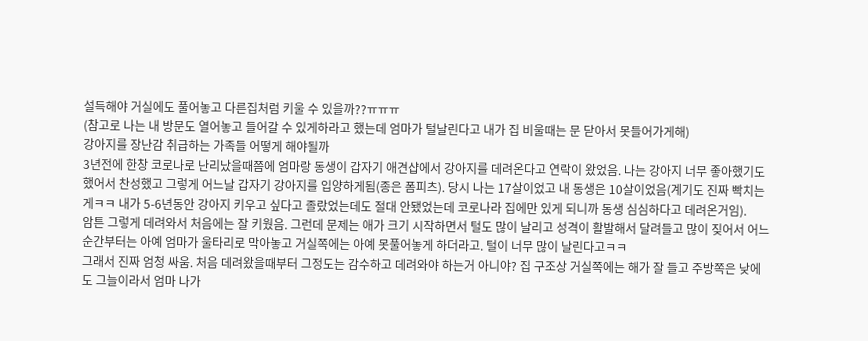설득해야 거실에도 풀어놓고 다른집처럼 키울 수 있을까??ㅠㅠㅠ
(참고로 나는 내 방문도 열어놓고 들어갈 수 있게하라고 했는데 엄마가 털날린다고 내가 집 비울때는 문 닫아서 못들어가게해)
강아지를 장난감 취급하는 가족들 어떻게 해야될까
3년전에 한창 코로나로 난리났을때쯤에 엄마랑 동생이 갑자기 애견샵에서 강아지를 데려온다고 연락이 왔었음. 나는 강아지 너무 좋아했기도 했어서 찬성했고 그렇게 어느날 갑자기 강아지를 입양하게됨(종은 폼피츠). 당시 나는 17살이었고 내 동생은 10살이었음(계기도 진짜 빡치는게ㅋㅋ 내가 5-6년동안 강아지 키우고 싶다고 졸랐었는데도 절대 안됐었는데 코로나라 집에만 있게 되니까 동생 심심하다고 데려온거임).
암튼 그렇게 데려와서 처음에는 잘 키웠음. 그런데 문제는 애가 크기 시작하면서 털도 많이 날리고 성격이 활발해서 달려들고 많이 짖어서 어느순간부터는 아예 엄마가 울타리로 막아놓고 거실쪽에는 아예 못풀어놓게 하더라고. 털이 너무 많이 날린다고ㅋㅋ
그래서 진짜 엄청 싸움. 처음 데려왔을때부터 그정도는 감수하고 데려와야 하는거 아니야? 집 구조상 거실쪽에는 해가 잘 들고 주방쪽은 낮에도 그늘이라서 엄마 나가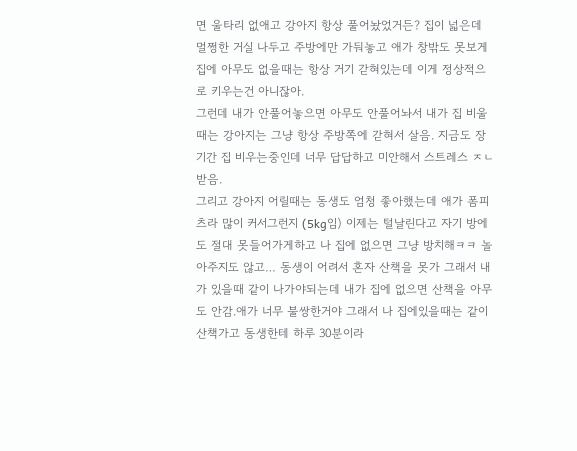면 울타리 없애고 강아지 항상 풀어놨었거든? 집이 넓은데 멀쩡한 거실 나두고 주방에만 가둬놓고 애가 창밖도 못보게 집에 아무도 없을때는 항상 거기 갇혀있는데 이게 정상적으로 키우는건 아니잖아.
그런데 내가 안풀어놓으면 아무도 안풀어놔서 내가 집 비울때는 강아지는 그냥 항상 주방쪽에 갇혀서 살음. 지금도 장기간 집 비우는중인데 너무 답답하고 미안해서 스트레스 ㅈㄴ받음.
그리고 강아지 어릴때는 동생도 엄청 좋아했는데 애가 폼피츠라 많이 커서그런지 (5kg임) 이제는 털날린다고 자기 방에도 절대 못들어가게하고 나 집에 없으면 그냥 방치해ㅋㅋ 놀아주지도 않고… 동생이 어려서 혼자 산책을 못가 그래서 내가 있을때 같이 나가야되는데 내가 집에 없으면 산책을 아무도 안감.애가 너무 불쌍한거야 그래서 나 집에있을때는 같이 산책가고 동생한테 하루 30분이라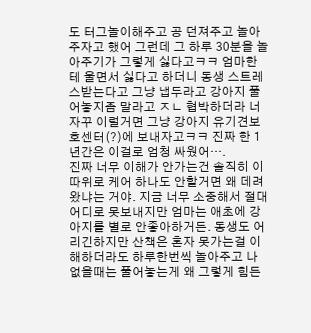도 터그놀이해주고 공 던져주고 놀아주자고 했어 그런데 그 하루 30분을 놀아주기가 그렇게 싫다고ㅋㅋ 엄마한테 울면서 싫다고 하더니 동생 스트레스받는다고 그냥 냅두라고 강아지 풀어놓지좀 말라고 ㅈㄴ 협박하더라 너 자꾸 이럴거면 그냥 강아지 유기견보호센터(?)에 보내자고ㅋㅋ 진짜 한 1년간은 이걸로 엄청 싸웠어….
진짜 너무 이해가 안가는건 솔직히 이따위로 케어 하나도 안할거면 왜 데려왔냐는 거야. 지금 너무 소중해서 절대 어디로 못보내지만 엄마는 애초에 강아지를 별로 안좋아하거든. 동생도 어리긴하지만 산책은 혼자 못가는걸 이해하더라도 하루한번씩 놀아주고 나 없을때는 풀어놓는게 왜 그렇게 힘든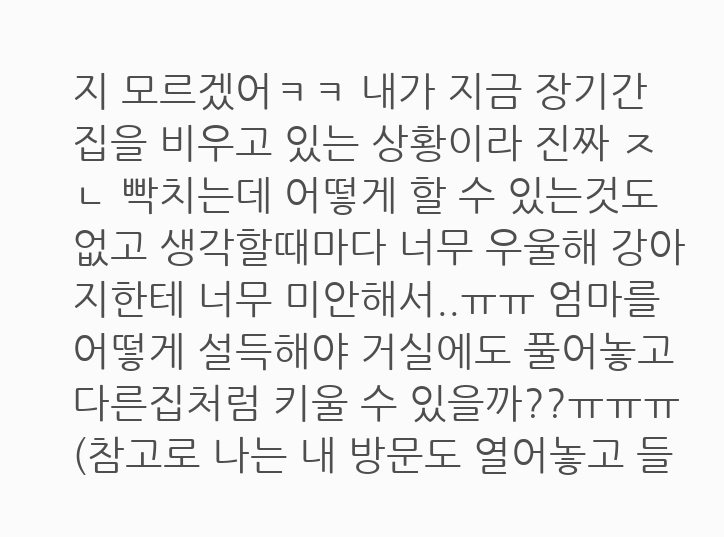지 모르겠어ㅋㅋ 내가 지금 장기간 집을 비우고 있는 상황이라 진짜 ㅈㄴ 빡치는데 어떻게 할 수 있는것도 없고 생각할때마다 너무 우울해 강아지한테 너무 미안해서..ㅠㅠ 엄마를 어떻게 설득해야 거실에도 풀어놓고 다른집처럼 키울 수 있을까??ㅠㅠㅠ
(참고로 나는 내 방문도 열어놓고 들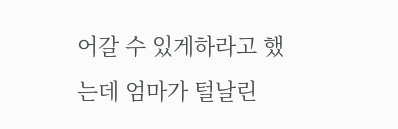어갈 수 있게하라고 했는데 엄마가 털날린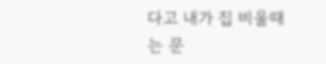다고 내가 집 비울때는 문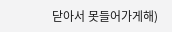닫아서 못들어가게해)